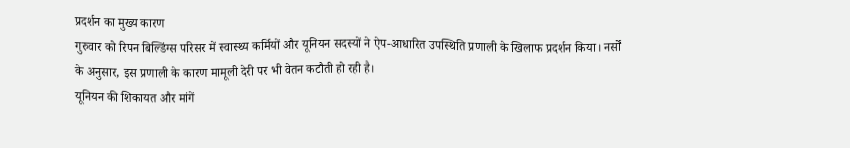प्रदर्शन का मुख्य कारण
गुरुवार को रिपन बिल्डिंग्स परिसर में स्वास्थ्य कर्मियों और यूनियन सदस्यों ने ऐप-आधारित उपस्थिति प्रणाली के खिलाफ प्रदर्शन किया। नर्सों के अनुसार, इस प्रणाली के कारण मामूली देरी पर भी वेतन कटौती हो रही है।
यूनियन की शिकायत और मांगें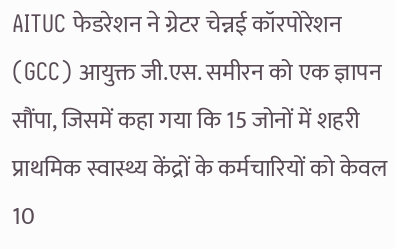AITUC फेडरेशन ने ग्रेटर चेन्नई कॉरपोरेशन (GCC) आयुक्त जी.एस. समीरन को एक ज्ञापन सौंपा, जिसमें कहा गया कि 15 जोनों में शहरी प्राथमिक स्वास्थ्य केंद्रों के कर्मचारियों को केवल 10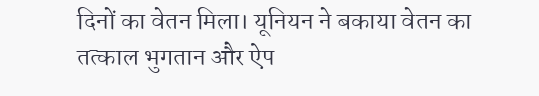दिनों का वेतन मिला। यूनियन ने बकाया वेतन का तत्काल भुगतान और ऐप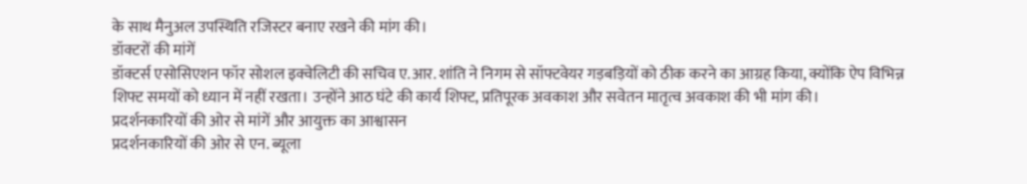के साथ मैनुअल उपस्थिति रजिस्टर बनाए रखने की मांग की।
डॉक्टरों की मांगें
डॉक्टर्स एसोसिएशन फॉर सोशल इक्वेलिटी की सचिव ए.आर. शांति ने निगम से सॉफ्टवेयर गड़बड़ियों को ठीक करने का आग्रह किया, क्योंकि ऐप विभिन्न शिफ्ट समयों को ध्यान में नहीं रखता। उन्होंने आठ घंटे की कार्य शिफ्ट, प्रतिपूरक अवकाश और सवेतन मातृत्व अवकाश की भी मांग की।
प्रदर्शनकारियों की ओर से मांगें और आयुक्त का आश्वासन
प्रदर्शनकारियों की ओर से एन. ब्यूला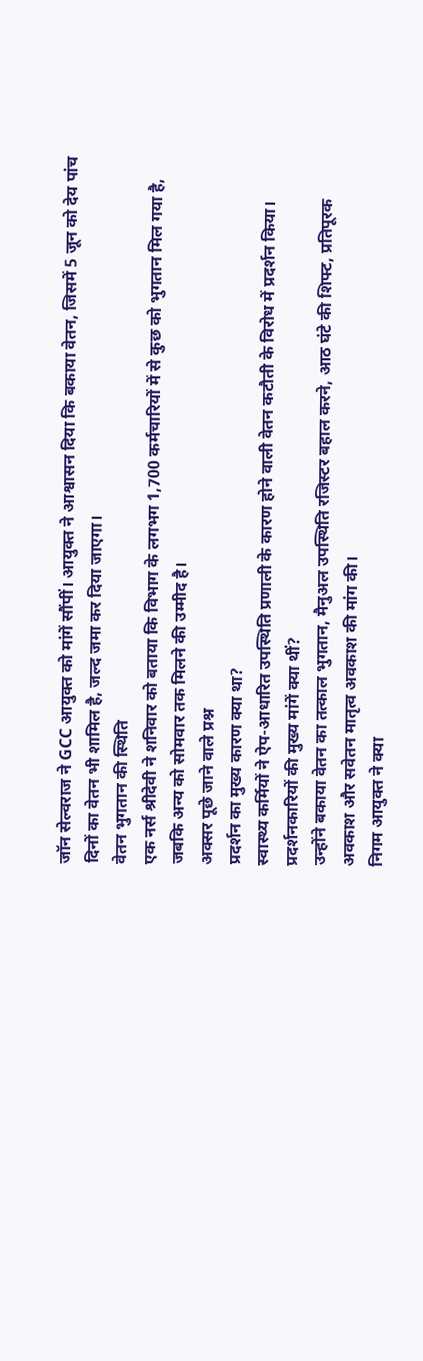जॉन सेल्वराज ने GCC आयुक्त को मांगें सौंपीं। आयुक्त ने आश्वासन दिया कि बकाया वेतन, जिसमें 5 जून को देय पांच दिनों का वेतन भी शामिल है, जल्द जमा कर दिया जाएगा।
वेतन भुगतान की स्थिति
एक नर्स श्रीदेवी ने शनिवार को बताया कि विभाग के लगभग 1,700 कर्मचारियों में से कुछ को भुगतान मिल गया है, जबकि अन्य को सोमवार तक मिलने की उम्मीद है।
अक्सर पूछे जाने वाले प्रश्न
प्रदर्शन का मुख्य कारण क्या था?
स्वास्थ्य कर्मियों ने ऐप-आधारित उपस्थिति प्रणाली के कारण होने वाली वेतन कटौती के विरोध में प्रदर्शन किया।
प्रदर्शनकारियों की मुख्य मांगें क्या थीं?
उन्होंने बकाया वेतन का तत्काल भुगतान, मैनुअल उपस्थिति रजिस्टर बहाल करने, आठ घंटे की शिफ्ट, प्रतिपूरक अवकाश और सवेतन मातृत्व अवकाश की मांग की।
निगम आयुक्त ने क्या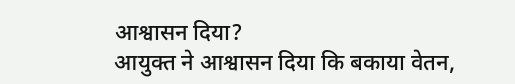आश्वासन दिया?
आयुक्त ने आश्वासन दिया कि बकाया वेतन,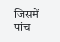जिसमें पांच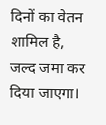दिनों का वेतन शामिल है, जल्द जमा कर दिया जाएगा।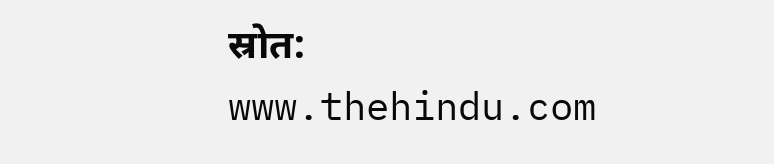स्रोत: www.thehindu.com